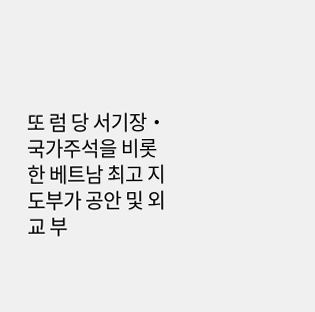또 럼 당 서기장‧국가주석을 비롯한 베트남 최고 지도부가 공안 및 외교 부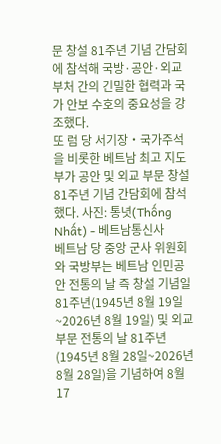문 창설 81주년 기념 간담회에 참석해 국방·공안·외교 부처 간의 긴밀한 협력과 국가 안보 수호의 중요성을 강조했다.
또 럼 당 서기장‧국가주석을 비롯한 베트남 최고 지도부가 공안 및 외교 부문 창설 81주년 기념 간담회에 참석했다. 사진: 통녓(Thống Nhất) - 베트남통신사
베트남 당 중앙 군사 위원회와 국방부는 베트남 인민공안 전통의 날 즉 창설 기념일 81주년(1945년 8월 19일~2026년 8월 19일) 및 외교 부문 전통의 날 81주년(1945년 8월 28일~2026년 8월 28일)을 기념하여 8월 17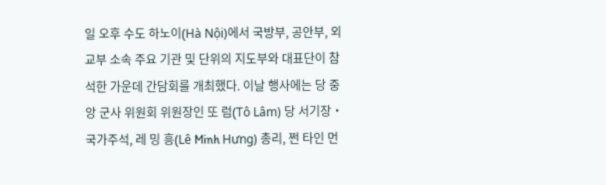일 오후 수도 하노이(Hà Nội)에서 국방부, 공안부, 외교부 소속 주요 기관 및 단위의 지도부와 대표단이 참석한 가운데 간담회를 개최했다. 이날 행사에는 당 중앙 군사 위원회 위원장인 또 럼(Tô Lâm) 당 서기장‧국가주석, 레 밍 흥(Lê Minh Hưng) 총리, 쩐 타인 먼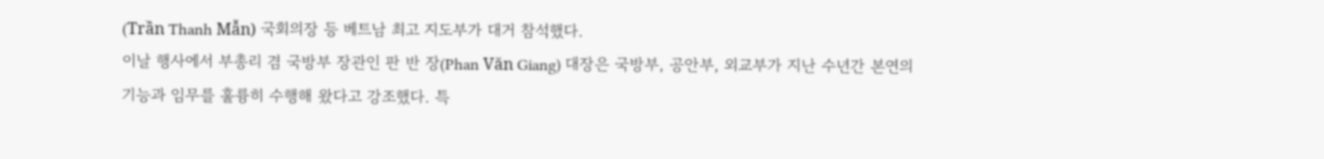(Trần Thanh Mẫn) 국회의장 등 베트남 최고 지도부가 대거 참석했다.
이날 행사에서 부총리 겸 국방부 장관인 판 반 장(Phan Văn Giang) 대장은 국방부, 공안부, 외교부가 지난 수년간 본연의 기능과 임무를 훌륭히 수행해 왔다고 강조했다. 특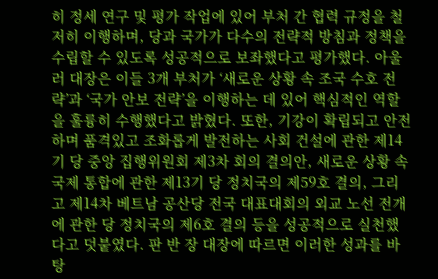히 정세 연구 및 평가 작업에 있어 부처 간 협력 규정을 철저히 이행하며, 당과 국가가 다수의 전략적 방침과 정책을 수립할 수 있도록 성공적으로 보좌했다고 평가했다. 아울러 대장은 이들 3개 부처가 ‘새로운 상황 속 조국 수호 전략’과 ‘국가 안보 전략’을 이행하는 데 있어 핵심적인 역할을 훌륭히 수행했다고 밝혔다. 또한, 기강이 확립되고 안전하며 품격있고 조화롭게 발전하는 사회 건설에 관한 제14기 당 중앙 집행위원회 제3차 회의 결의안, 새로운 상황 속 국제 통합에 관한 제13기 당 정치국의 제59호 결의, 그리고 제14차 베트남 공산당 전국 대표대회의 외교 노선 전개에 관한 당 정치국의 제6호 결의 등을 성공적으로 실천했다고 덧붙였다. 판 반 장 대장에 따르면 이러한 성과를 바탕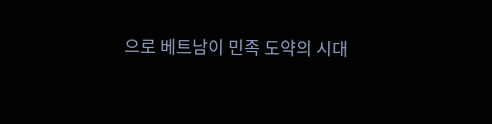으로 베트남이 민족 도약의 시대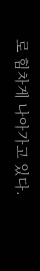로 힘차게 나아가고 있다.